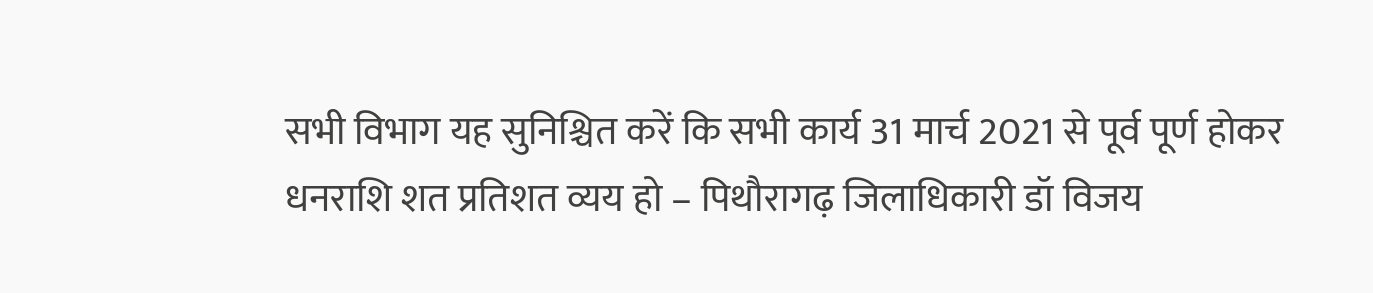सभी विभाग यह सुनिश्चित करें कि सभी कार्य 31 मार्च 2021 से पूर्व पूर्ण होकर धनराशि शत प्रतिशत व्यय हो – पिथौरागढ़ जिलाधिकारी डॉ विजय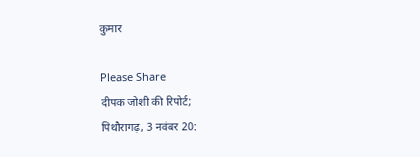कुमार

Please Share
दीपक जोशी की रिपोर्ट;
पिथौरागढ़, 3 नवंबर 20: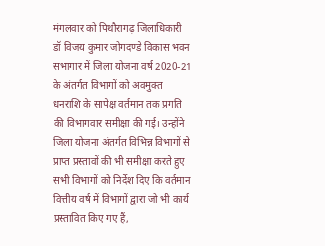मंगलवार को पिथौरागढ़ जिलाधिकारी डॉ विजय कुमार जोगदण्डे विकास भवन सभागार में जिला योजना वर्ष 2020-21 के अंतर्गत विभागों को अवमुक्त धनराशि के सापेक्ष वर्तमान तक प्रगति की विभागवार समीक्षा की गई। उन्होंने जिला योजना अंतर्गत विभिन्न विभागों से प्राप्त प्रस्तावों की भी समीक्षा करते हुए सभी विभागों को निर्देश दिए कि वर्तमान वित्तीय वर्ष में विभागों द्वारा जो भी कार्य प्रस्तावित किए गए हैं,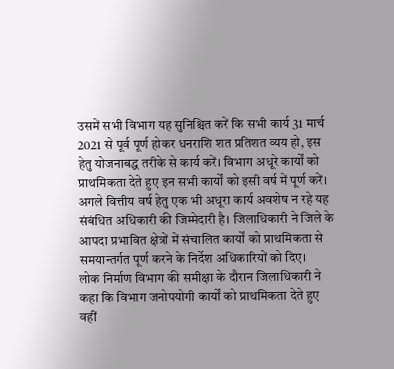उसमें सभी विभाग यह सुनिश्चित करें कि सभी कार्य 31 मार्च 2021 से पूर्व पूर्ण होकर धनराशि शत प्रतिशत व्यय हो, इस हेतु योजनाबद्ध तरीके से कार्य करें। विभाग अधूरे कार्यों को प्राथमिकता देते हुए इन सभी कार्यों को इसी वर्ष में पूर्ण करें। अगले वित्तीय वर्ष हेतु एक भी अधूरा कार्य अवशेष न रहे यह संबंधित अधिकारी की जिम्मेदारी है। जिलाधिकारी ने जिले के आपदा प्रभावित क्षेत्रों में संचालित कार्यों को प्राथमिकता से समयान्तर्गत पूर्ण करने के निर्देश अधिकारियों को दिए।
लोक निर्माण विभाग की समीक्षा के दौरान जिलाधिकारी ने कहा कि विभाग जनोपयोगी कार्यों को प्राथमिकता देते हुए वहीं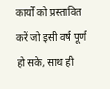कार्यों को प्रस्तावित करें जो इसी वर्ष पूर्ण हो सके, साथ ही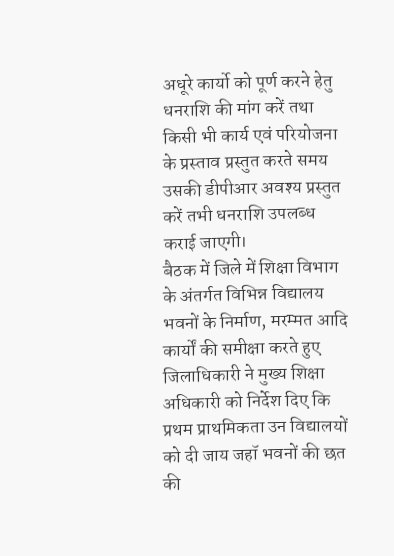अधूरे कार्यो को पूर्ण करने हेतु धनराशि की मांग करें तथा किसी भी कार्य एवं परियोजना के प्रस्ताव प्रस्तुत करते समय उसकी डीपीआर अवश्य प्रस्तुत करें तभी धनराशि उपलब्ध कराई जाएगी।
बैठक में जिले में शिक्षा विभाग के अंतर्गत विभिन्न विद्यालय भवनों के निर्माण, मरम्मत आदि कार्यों की समीक्षा करते हुए जिलाधिकारी ने मुख्य शिक्षा अधिकारी को निर्देश दिए कि प्रथम प्राथमिकता उन विद्यालयों को दी जाय जहॉ भवनों की छत की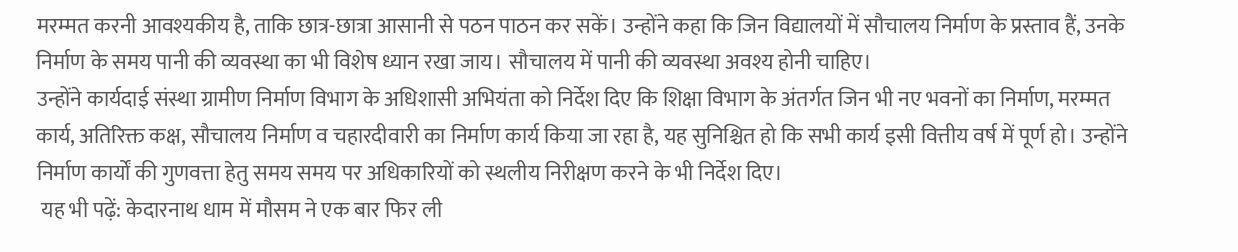मरम्मत करनी आवश्यकीय है, ताकि छात्र-छात्रा आसानी से पठन पाठन कर सकें। उन्होंने कहा कि जिन विद्यालयों में सौचालय निर्माण के प्रस्ताव हैं, उनके निर्माण के समय पानी की व्यवस्था का भी विशेष ध्यान रखा जाय। सौचालय में पानी की व्यवस्था अवश्य होनी चाहिए।
उन्होंने कार्यदाई संस्था ग्रामीण निर्माण विभाग के अधिशासी अभियंता को निर्देश दिए कि शिक्षा विभाग के अंतर्गत जिन भी नए भवनों का निर्माण, मरम्मत कार्य, अतिरिक्त कक्ष, सौचालय निर्माण व चहारदीवारी का निर्माण कार्य किया जा रहा है, यह सुनिश्चित हो कि सभी कार्य इसी वित्तीय वर्ष में पूर्ण हो। उन्होंने निर्माण कार्यों की गुणवत्ता हेतु समय समय पर अधिकारियों को स्थलीय निरीक्षण करने के भी निर्देश दिए।
 यह भी पढ़ें: केदारनाथ धाम में मौसम ने एक बार फिर ली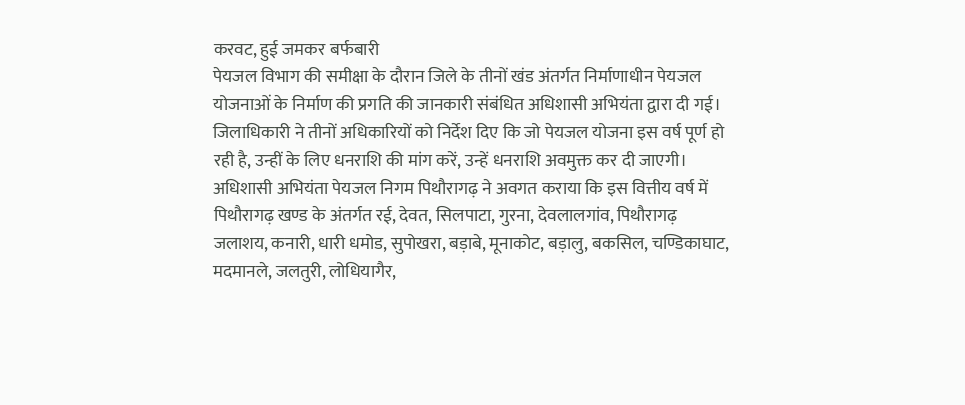करवट, हुई जमकर बर्फबारी
पेयजल विभाग की समीक्षा के दौरान जिले के तीनों खंड अंतर्गत निर्माणाधीन पेयजल योजनाओं के निर्माण की प्रगति की जानकारी संबंधित अधिशासी अभियंता द्वारा दी गई। जिलाधिकारी ने तीनों अधिकारियों को निर्देश दिए कि जो पेयजल योजना इस वर्ष पूर्ण हो रही है, उन्हीं के लिए धनराशि की मांग करें, उन्हें धनराशि अवमुक्त कर दी जाएगी। अधिशासी अभियंता पेयजल निगम पिथौरागढ़ ने अवगत कराया कि इस वित्तीय वर्ष में पिथौरागढ़ खण्ड के अंतर्गत रई, देवत, सिलपाटा, गुरना, देवलालगांव, पिथौरागढ़ जलाशय, कनारी, धारी धमोड, सुपोखरा, बड़ाबे, मूनाकोट, बड़ालु, बकसिल, चण्डिकाघाट, मदमानले, जलतुरी, लोधियागैर,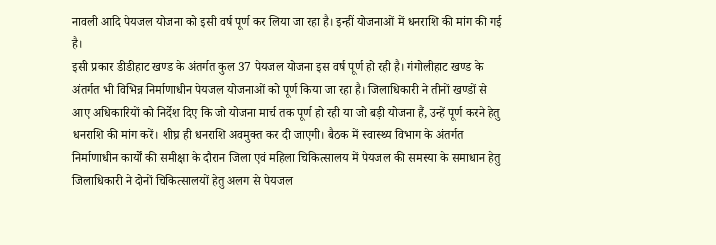नावली आदि पेयजल योजना को इसी वर्ष पूर्ण कर लिया जा रहा है। इन्हीं योजनाओं में धनराशि की मांग की गई है।
इसी प्रकार डीडीहाट खण्ड के अंतर्गत कुल 37 पेयजल योजना इस वर्ष पूर्ण हो रही है। गंगोलीहाट खण्ड के अंतर्गत भी विभिन्न निर्माणाधीन पेयजल योजनाओं को पूर्ण किया जा रहा है। जिलाधिकारी ने तीनों खण्डों से आए अधिकारियों को निर्देश दिए कि जो योजना मार्च तक पूर्ण हो रही या जो बड़ी योजना हैं, उन्हें पूर्ण करने हेतु धनराशि की मांग करें। शीघ्र ही धनराशि अवमुक्त कर दी जाएगी। बैठक में स्वास्थ्य विभाग के अंतर्गत निर्माणाधीन कार्यों की समीक्षा के दौरान जिला एवं महिला चिकित्सालय में पेयजल की समस्या के समाधान हेतु जिलाधिकारी ने दोनों चिकित्सालयों हेतु अलग से पेयजल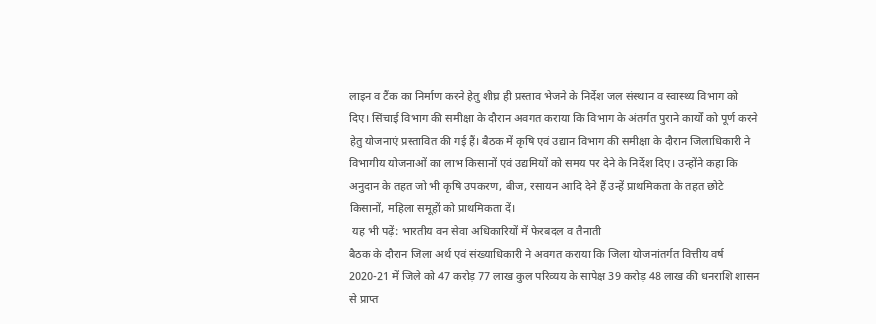लाइन व टैंक का निर्माण करने हेतु शीघ्र ही प्रस्ताव भेजने के निर्देश जल संस्थान व स्वास्थ्य विभाग को दिए। सिंचाई विभाग की समीक्षा के दौरान अवगत कराया कि विभाग के अंतर्गत पुराने कार्यों को पूर्ण करने हेतु योजनाएं प्रस्तावित की गई हैं। बैठक में कृषि एवं उद्यान विभाग की समीक्षा के दौरान जिलाधिकारी ने विभागीय योजनाओं का लाभ किसानों एवं उद्यमियों को समय पर देने के निर्देश दिए। उन्होंने कहा कि अनुदान के तहत जो भी कृषि उपकरण, बीज, रसायन आदि देने हैं उन्हें प्राथमिकता के तहत छोटे किसानों, महिला समूहों को प्राथमिकता दें।
 यह भी पढ़ें: भारतीय वन सेवा अधिकारियों में फेरबदल व तैनाती
बैठक के दौरान जिला अर्थ एवं संख्याधिकारी ने अवगत कराया कि जिला योजनांतर्गत वित्तीय वर्ष 2020-21 में जिले को 47 करोड़ 77 लाख कुल परिव्यय के सापेक्ष 39 करोड़ 48 लाख की धनराशि शासन से प्राप्त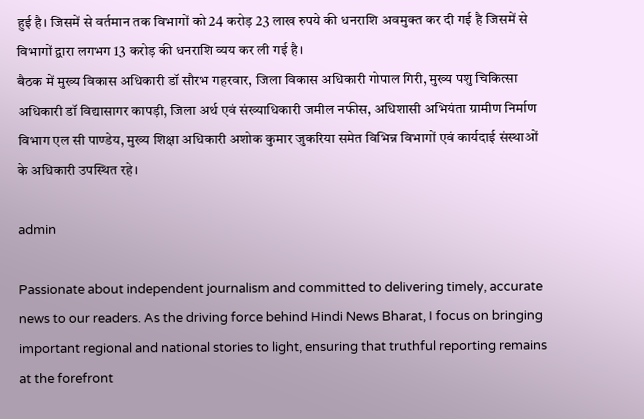हुई है। जिसमें से वर्तमान तक विभागों को 24 करोड़ 23 लाख रुपये की धनराशि अवमुक्त कर दी गई है जिसमें से विभागों द्वारा लगभग 13 करोड़ की धनराशि व्यय कर ली गई है।
बैठक में मुख्य विकास अधिकारी डॉ सौरभ गहरवार, जिला विकास अधिकारी गोपाल गिरी, मुख्य पशु चिकित्सा अधिकारी डॉ विद्यासागर कापड़ी, जिला अर्थ एवं संख्याधिकारी जमील नफीस, अधिशासी अभियंता ग्रामीण निर्माण विभाग एल सी पाण्डेय, मुख्य शिक्षा अधिकारी अशोक कुमार जुकरिया समेत विभिन्न विभागों एवं कार्यदाई संस्थाओं के अधिकारी उपस्थित रहे।

admin

Passionate about independent journalism and committed to delivering timely, accurate news to our readers. As the driving force behind Hindi News Bharat, I focus on bringing important regional and national stories to light, ensuring that truthful reporting remains at the forefront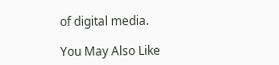of digital media.

You May Also Like